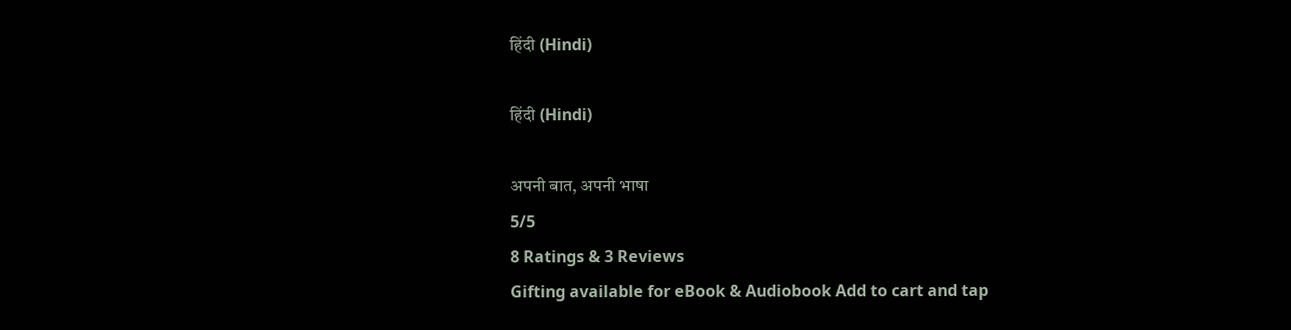हिंदी (Hindi)

हिंदी (Hindi)

अपनी बात, अपनी भाषा
5/5
8 Ratings & 3 Reviews
Gifting available for eBook & Audiobook Add to cart and tap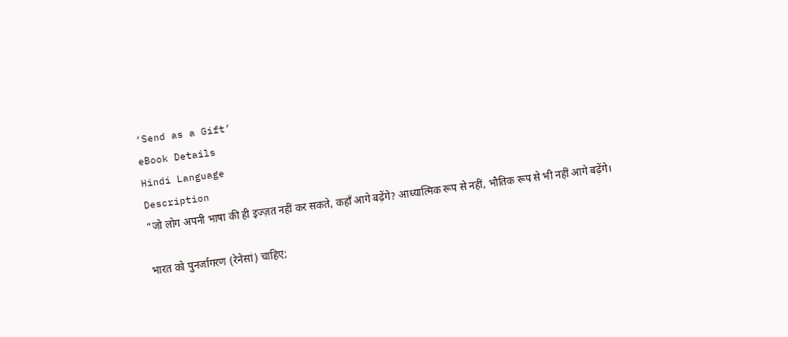‘Send as a Gift’
eBook Details
Hindi Language
Description
"जो लोग अपनी भाषा की ही इज्ज़त नहीं कर सकते, कहाँ आगे बढ़ेंगे? आध्यात्मिक रूप से नहीं, भौतिक रूप से भी नहीं आगे बढ़ेंगे।

भारत को पुनर्जागरण (रेनेसां) चाहिए;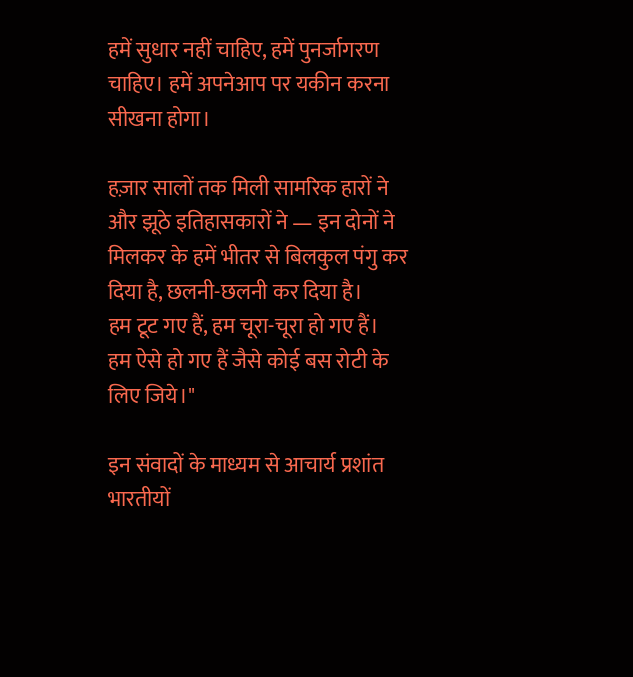हमें सुधार नहीं चाहिए, हमें पुनर्जागरण चाहिए। हमें अपनेआप पर यकीन करना सीखना होगा।

हज़ार सालों तक मिली सामरिक हारों ने और झूठे इतिहासकारों ने — इन दोनों ने मिलकर के हमें भीतर से बिलकुल पंगु कर दिया है, छलनी-छलनी कर दिया है।
हम टूट गए हैं, हम चूरा-चूरा हो गए हैं।
हम ऐसे हो गए हैं जैसे कोई बस रोटी के लिए जिये।"

इन संवादों के माध्यम से आचार्य प्रशांत भारतीयों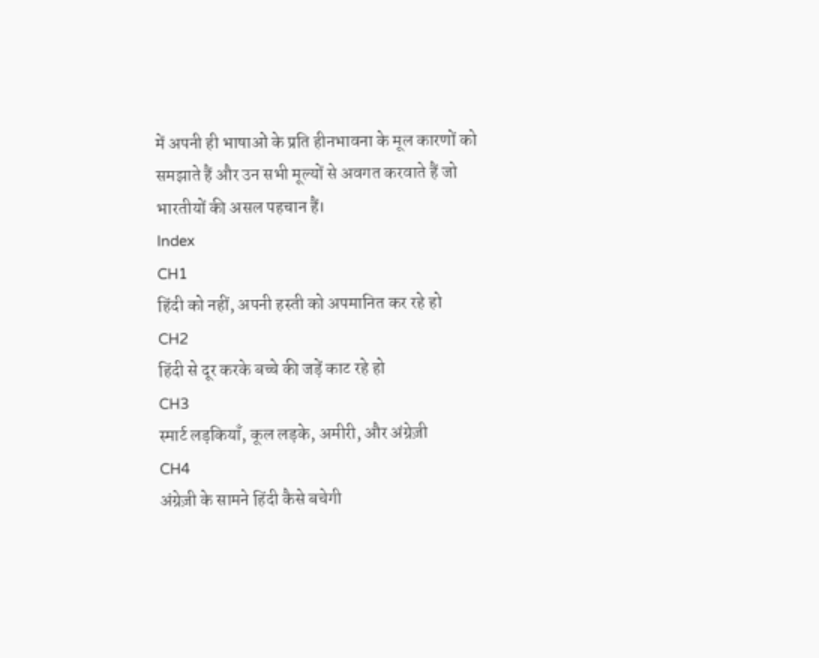में अपनी ही भाषाओं के प्रति हीनभावना के मूल कारणों को समझाते हैं और उन सभी मूल्यों से अवगत करवाते हैं जो भारतीयों की असल पहचान हैं।
Index
CH1
हिंदी को नहीं, अपनी हस्ती को अपमानित कर रहे हो
CH2
हिंदी से दूर करके बच्चे की जड़ें काट रहे हो
CH3
स्मार्ट लड़कियाँ, कूल लड़के, अमीरी, और अंग्रेज़ी
CH4
अंग्रेज़ी के सामने हिंदी कैसे बचेगी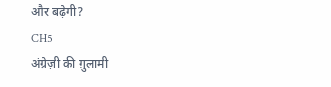और बढ़ेगी?
CH5
अंग्रेज़ी की ग़ुलामी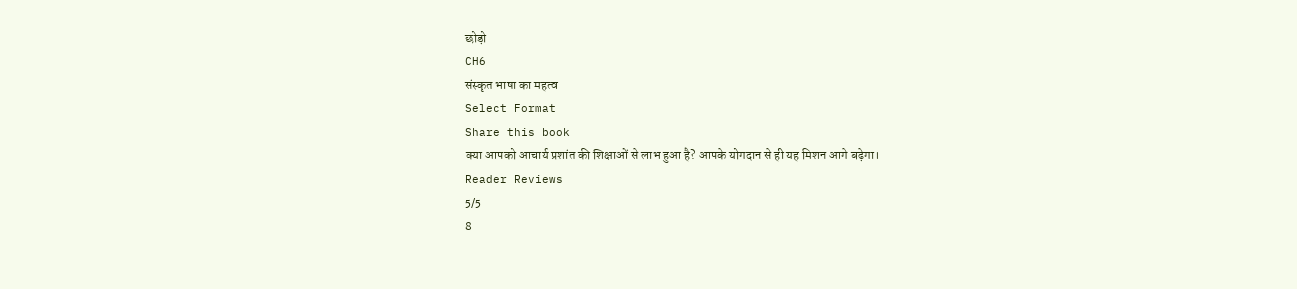छोड़ो
CH6
संस्कृत भाषा का महत्व
Select Format
Share this book
क्या आपको आचार्य प्रशांत की शिक्षाओं से लाभ हुआ है? आपके योगदान से ही यह मिशन आगे बढ़ेगा।
Reader Reviews
5/5
8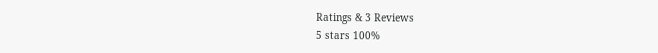Ratings & 3 Reviews
5 stars 100%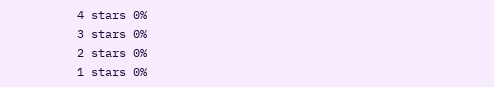4 stars 0%
3 stars 0%
2 stars 0%
1 stars 0%